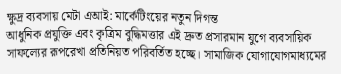ক্ষুদ্র ব্যবসায় মেটা এআই: মার্কেটিংয়ের নতুন দিগন্ত
আধুনিক প্রযুক্তি এবং কৃত্রিম বুদ্ধিমত্তার এই দ্রুত প্রসারমান যুগে ব্যবসায়িক সাফল্যের রূপরেখা প্রতিনিয়ত পরিবর্তিত হচ্ছে। সামাজিক যোগাযোগমাধ্যমের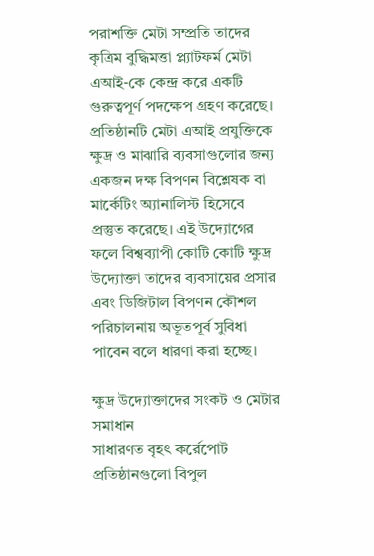পরাশক্তি মেটা সম্প্রতি তাদের কৃত্রিম বুদ্ধিমত্তা প্ল্যাটফর্ম মেটা এআই-কে কেন্দ্র করে একটি গুরুত্বপূর্ণ পদক্ষেপ গ্রহণ করেছে। প্রতিষ্ঠানটি মেটা এআই প্রযুক্তিকে ক্ষুদ্র ও মাঝারি ব্যবসাগুলোর জন্য একজন দক্ষ বিপণন বিশ্লেষক বা মার্কেটিং অ্যানালিস্ট হিসেবে প্রস্তুত করেছে। এই উদ্যোগের ফলে বিশ্বব্যাপী কোটি কোটি ক্ষুদ্র উদ্যোক্তা তাদের ব্যবসায়ের প্রসার এবং ডিজিটাল বিপণন কৌশল পরিচালনায় অভূতপূর্ব সুবিধা পাবেন বলে ধারণা করা হচ্ছে।

ক্ষুদ্র উদ্যোক্তাদের সংকট ও মেটার সমাধান
সাধারণত বৃহৎ কর্রেপোট প্রতিষ্ঠানগুলো বিপুল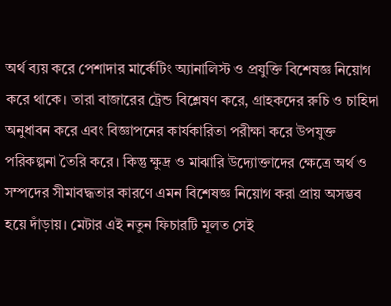অর্থ ব্যয় করে পেশাদার মার্কেটিং অ্যানালিস্ট ও প্রযুক্তি বিশেষজ্ঞ নিয়োগ করে থাকে। তারা বাজারের ট্রেন্ড বিশ্লেষণ করে, গ্রাহকদের রুচি ও চাহিদা অনুধাবন করে এবং বিজ্ঞাপনের কার্যকারিতা পরীক্ষা করে উপযুক্ত পরিকল্পনা তৈরি করে। কিন্তু ক্ষুদ্র ও মাঝারি উদ্যোক্তাদের ক্ষেত্রে অর্থ ও সম্পদের সীমাবদ্ধতার কারণে এমন বিশেষজ্ঞ নিয়োগ করা প্রায় অসম্ভব হয়ে দাঁড়ায়। মেটার এই নতুন ফিচারটি মূলত সেই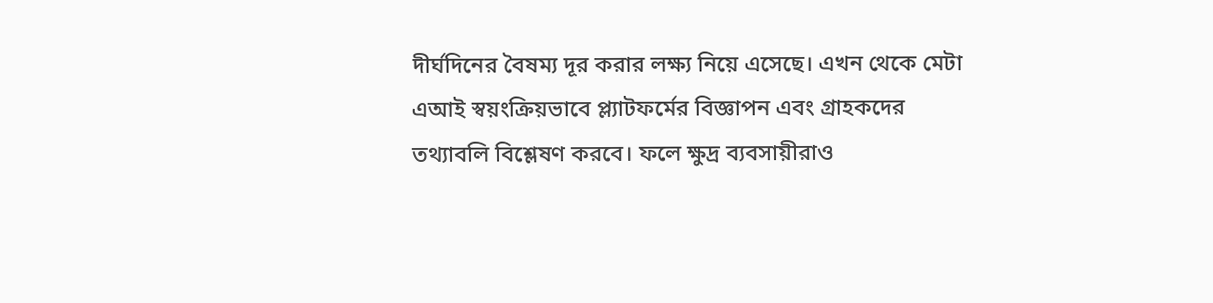দীর্ঘদিনের বৈষম্য দূর করার লক্ষ্য নিয়ে এসেছে। এখন থেকে মেটা এআই স্বয়ংক্রিয়ভাবে প্ল্যাটফর্মের বিজ্ঞাপন এবং গ্রাহকদের তথ্যাবলি বিশ্লেষণ করবে। ফলে ক্ষুদ্র ব্যবসায়ীরাও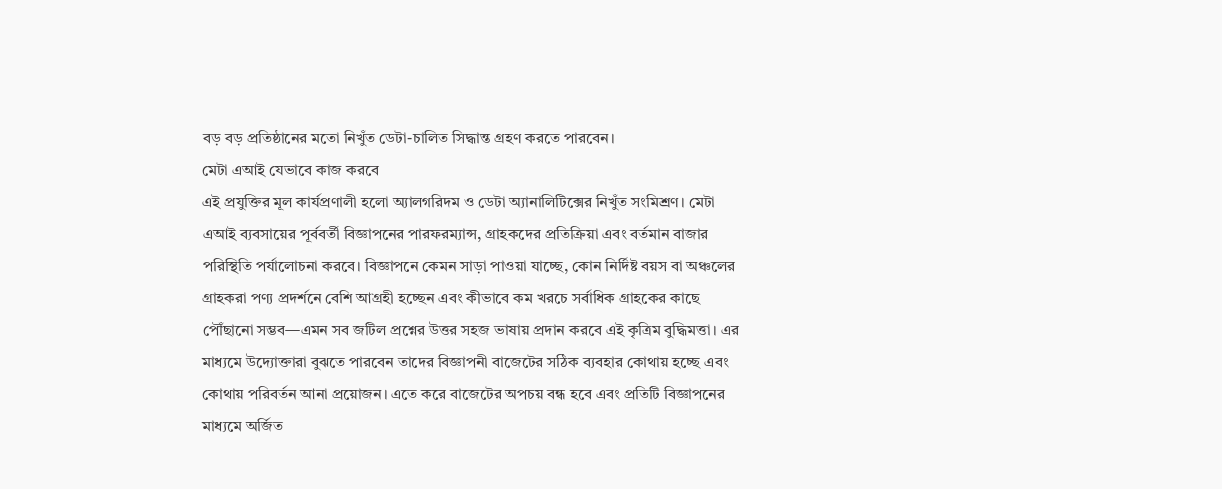বড় বড় প্রতিষ্ঠানের মতো নিখুঁত ডেটা-চালিত সিদ্ধান্ত গ্রহণ করতে পারবেন।
মেটা এআই যেভাবে কাজ করবে
এই প্রযুক্তির মূল কার্যপ্রণালী হলো অ্যালগরিদম ও ডেটা অ্যানালিটিক্সের নিখুঁত সংমিশ্রণ। মেটা এআই ব্যবসায়ের পূর্ববর্তী বিজ্ঞাপনের পারফরম্যান্স, গ্রাহকদের প্রতিক্রিয়া এবং বর্তমান বাজার পরিস্থিতি পর্যালোচনা করবে। বিজ্ঞাপনে কেমন সাড়া পাওয়া যাচ্ছে, কোন নির্দিষ্ট বয়স বা অঞ্চলের গ্রাহকরা পণ্য প্রদর্শনে বেশি আগ্রহী হচ্ছেন এবং কীভাবে কম খরচে সর্বাধিক গ্রাহকের কাছে পৌঁছানো সম্ভব—এমন সব জটিল প্রশ্নের উত্তর সহজ ভাষায় প্রদান করবে এই কৃত্রিম বুদ্ধিমত্তা। এর মাধ্যমে উদ্যোক্তারা বুঝতে পারবেন তাদের বিজ্ঞাপনী বাজেটের সঠিক ব্যবহার কোথায় হচ্ছে এবং কোথায় পরিবর্তন আনা প্রয়োজন। এতে করে বাজেটের অপচয় বন্ধ হবে এবং প্রতিটি বিজ্ঞাপনের মাধ্যমে অর্জিত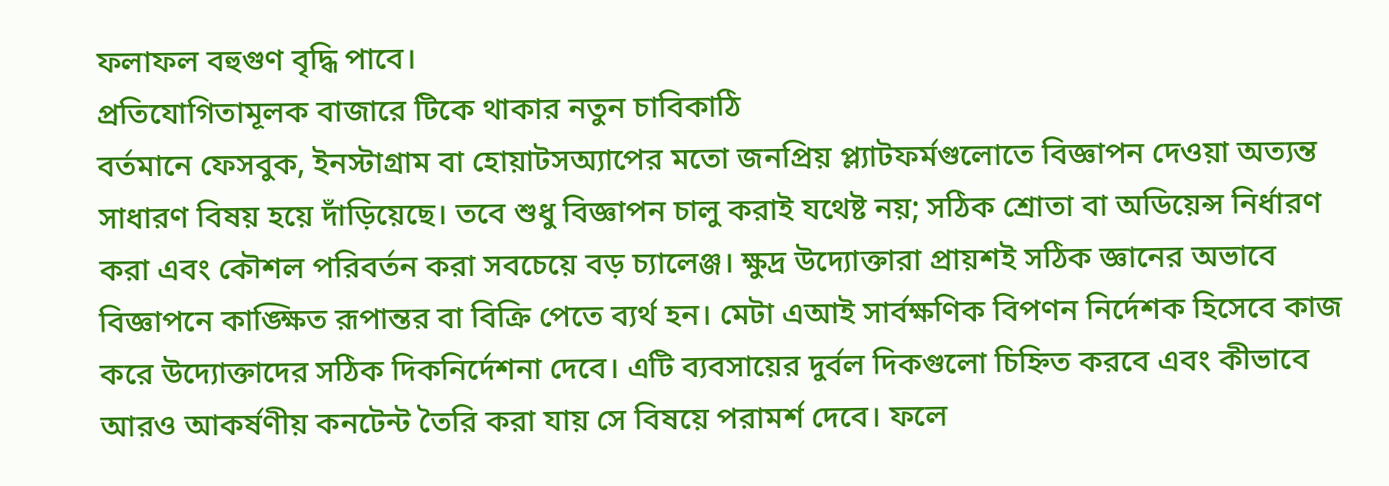ফলাফল বহুগুণ বৃদ্ধি পাবে।
প্রতিযোগিতামূলক বাজারে টিকে থাকার নতুন চাবিকাঠি
বর্তমানে ফেসবুক, ইনস্টাগ্রাম বা হোয়াটসঅ্যাপের মতো জনপ্রিয় প্ল্যাটফর্মগুলোতে বিজ্ঞাপন দেওয়া অত্যন্ত সাধারণ বিষয় হয়ে দাঁড়িয়েছে। তবে শুধু বিজ্ঞাপন চালু করাই যথেষ্ট নয়; সঠিক শ্রোতা বা অডিয়েন্স নির্ধারণ করা এবং কৌশল পরিবর্তন করা সবচেয়ে বড় চ্যালেঞ্জ। ক্ষুদ্র উদ্যোক্তারা প্রায়শই সঠিক জ্ঞানের অভাবে বিজ্ঞাপনে কাঙ্ক্ষিত রূপান্তর বা বিক্রি পেতে ব্যর্থ হন। মেটা এআই সার্বক্ষণিক বিপণন নির্দেশক হিসেবে কাজ করে উদ্যোক্তাদের সঠিক দিকনির্দেশনা দেবে। এটি ব্যবসায়ের দুর্বল দিকগুলো চিহ্নিত করবে এবং কীভাবে আরও আকর্ষণীয় কনটেন্ট তৈরি করা যায় সে বিষয়ে পরামর্শ দেবে। ফলে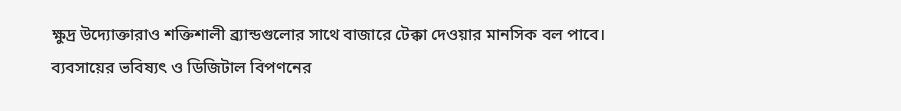ক্ষুদ্র উদ্যোক্তারাও শক্তিশালী ব্র্যান্ডগুলোর সাথে বাজারে টেক্কা দেওয়ার মানসিক বল পাবে।
ব্যবসায়ের ভবিষ্যৎ ও ডিজিটাল বিপণনের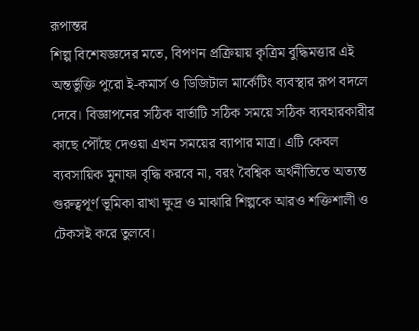রূপান্তর
শিল্প বিশেষজ্ঞদের মতে, বিপণন প্রক্রিয়ায় কৃত্রিম বুদ্ধিমত্তার এই অন্তর্ভুক্তি পুরো ই-কমার্স ও ডিজিটাল মার্কেটিং ব্যবস্থার রূপ বদলে দেবে। বিজ্ঞাপনের সঠিক বার্তাটি সঠিক সময়ে সঠিক ব্যবহারকারীর কাছে পৌঁছে দেওয়া এখন সময়ের ব্যাপার মাত্র। এটি কেবল ব্যবসায়িক মুনাফা বৃদ্ধি করবে না, বরং বৈশ্বিক অর্থনীতিতে অত্যন্ত গুরুত্বপূর্ণ ভূমিকা রাখা ক্ষুদ্র ও মাঝারি শিল্পকে আরও শক্তিশালী ও টেকসই করে তুলবে।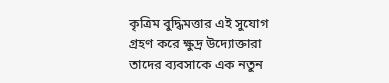কৃত্রিম বুদ্ধিমত্তার এই সুযোগ গ্রহণ করে ক্ষুদ্র উদ্যোক্তারা তাদের ব্যবসাকে এক নতুন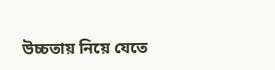উচ্চতায় নিয়ে যেতে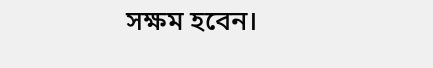সক্ষম হবেন।